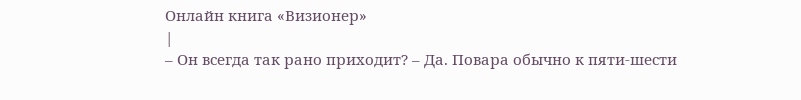Онлайн книга «Визионер»
|
– Он всегда так рано приходит? – Да. Повара обычно к пяти-шести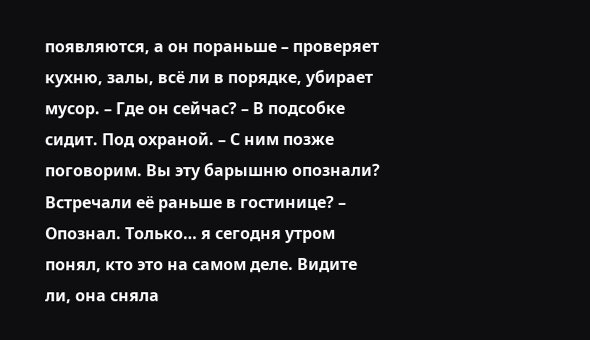появляются, а он пораньше – проверяет кухню, залы, всё ли в порядке, убирает мусор. – Где он сейчас? – В подсобке сидит. Под охраной. – С ним позже поговорим. Вы эту барышню опознали? Встречали её раньше в гостинице? – Опознал. Только… я сегодня утром понял, кто это на самом деле. Видите ли, она сняла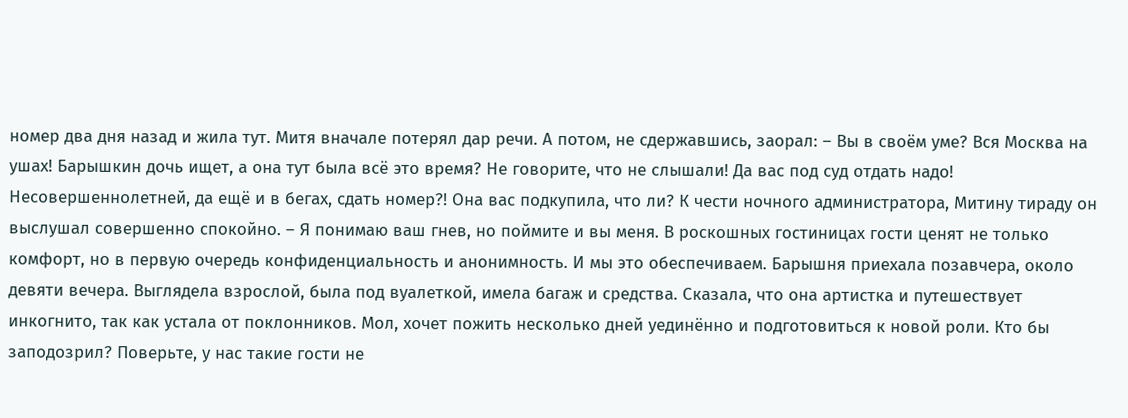номер два дня назад и жила тут. Митя вначале потерял дар речи. А потом, не сдержавшись, заорал: – Вы в своём уме? Вся Москва на ушах! Барышкин дочь ищет, а она тут была всё это время? Не говорите, что не слышали! Да вас под суд отдать надо! Несовершеннолетней, да ещё и в бегах, сдать номер?! Она вас подкупила, что ли? К чести ночного администратора, Митину тираду он выслушал совершенно спокойно. – Я понимаю ваш гнев, но поймите и вы меня. В роскошных гостиницах гости ценят не только комфорт, но в первую очередь конфиденциальность и анонимность. И мы это обеспечиваем. Барышня приехала позавчера, около девяти вечера. Выглядела взрослой, была под вуалеткой, имела багаж и средства. Сказала, что она артистка и путешествует инкогнито, так как устала от поклонников. Мол, хочет пожить несколько дней уединённо и подготовиться к новой роли. Кто бы заподозрил? Поверьте, у нас такие гости не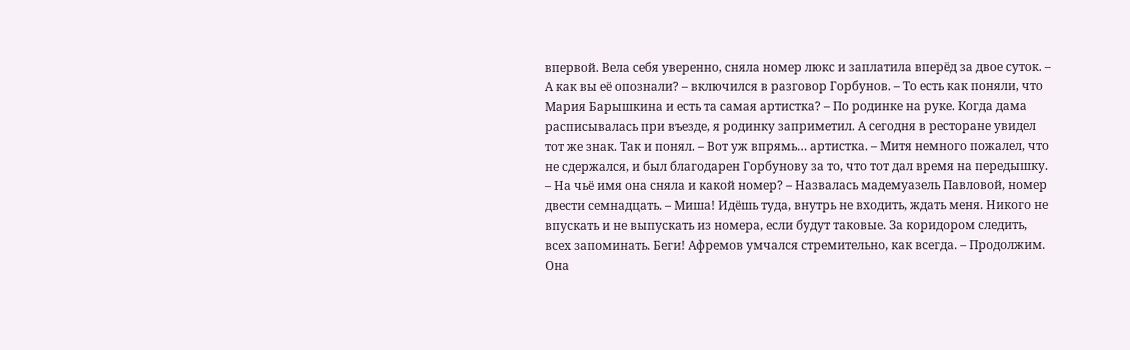впервой. Вела себя уверенно, сняла номер люкс и заплатила вперёд за двое суток. – А как вы её опознали? – включился в разговор Горбунов. – То есть как поняли, что Мария Барышкина и есть та самая артистка? – По родинке на руке. Когда дама расписывалась при въезде, я родинку заприметил. А сегодня в ресторане увидел тот же знак. Так и понял. – Вот уж впрямь… артистка. – Митя немного пожалел, что не сдержался, и был благодарен Горбунову за то, что тот дал время на передышку. – На чьё имя она сняла и какой номер? – Назвалась мадемуазель Павловой, номер двести семнадцать. – Миша! Идёшь туда, внутрь не входить, ждать меня. Никого не впускать и не выпускать из номера, если будут таковые. За коридором следить, всех запоминать. Беги! Афремов умчался стремительно, как всегда. – Продолжим. Она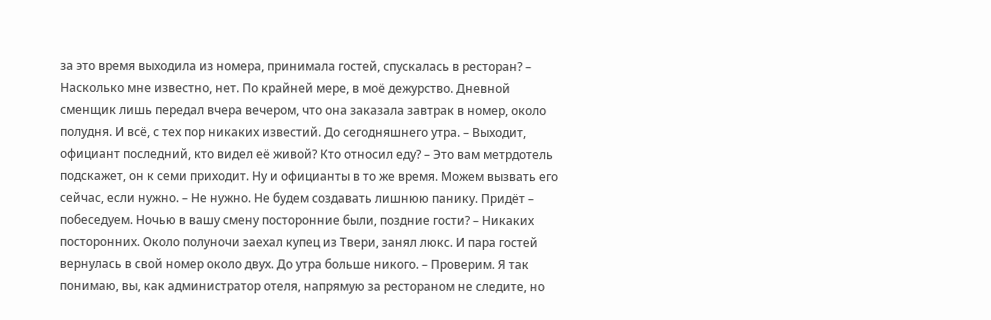за это время выходила из номера, принимала гостей, спускалась в ресторан? – Насколько мне известно, нет. По крайней мере, в моё дежурство. Дневной сменщик лишь передал вчера вечером, что она заказала завтрак в номер, около полудня. И всё, с тех пор никаких известий. До сегодняшнего утра. – Выходит, официант последний, кто видел её живой? Кто относил еду? – Это вам метрдотель подскажет, он к семи приходит. Ну и официанты в то же время. Можем вызвать его сейчас, если нужно. – Не нужно. Не будем создавать лишнюю панику. Придёт – побеседуем. Ночью в вашу смену посторонние были, поздние гости? – Никаких посторонних. Около полуночи заехал купец из Твери, занял люкс. И пара гостей вернулась в свой номер около двух. До утра больше никого. – Проверим. Я так понимаю, вы, как администратор отеля, напрямую за рестораном не следите, но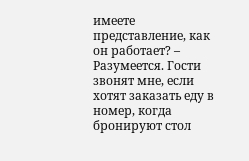имеете представление, как он работает? – Разумеется. Гости звонят мне, если хотят заказать еду в номер, когда бронируют стол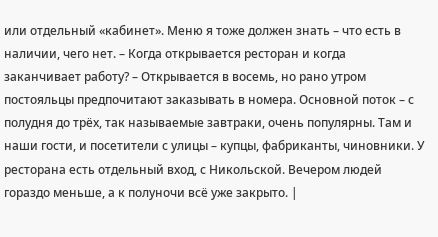или отдельный «кабинет». Меню я тоже должен знать – что есть в наличии, чего нет. – Когда открывается ресторан и когда заканчивает работу? – Открывается в восемь, но рано утром постояльцы предпочитают заказывать в номера. Основной поток – с полудня до трёх, так называемые завтраки, очень популярны. Там и наши гости, и посетители с улицы – купцы, фабриканты, чиновники. У ресторана есть отдельный вход, с Никольской. Вечером людей гораздо меньше, а к полуночи всё уже закрыто. |